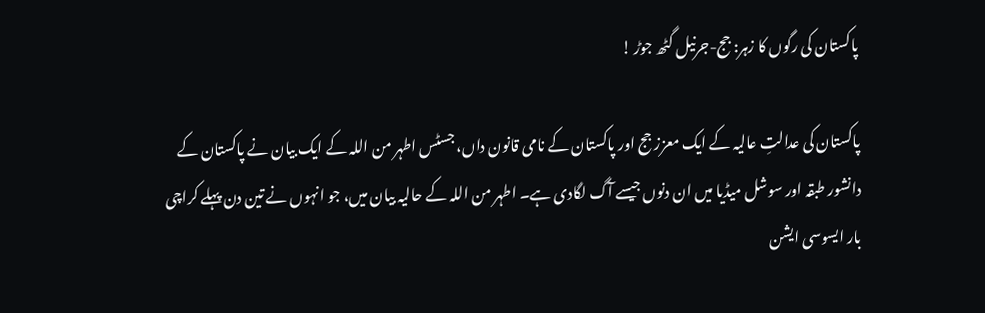پاکستان کی رگوں کا زہر: جج-جرنیل گٹھ جوڑ !

پاکستان کی عدالتِ عالیہ کے ایک معزز جج اور پاکستان کے نامی قانون داں، جسٹس اطہر من اللہ کے ایک بیان نے پاکستان کے دانشور طبقہ اور سوشل میڈیا میں ان دنوں جیسے آگ لگادی ہے۔ اطہر من اللہ کے حالیہ بیان میں، جو انہوں نے تین دن پہلے کراچی بار ایسوسی ایشن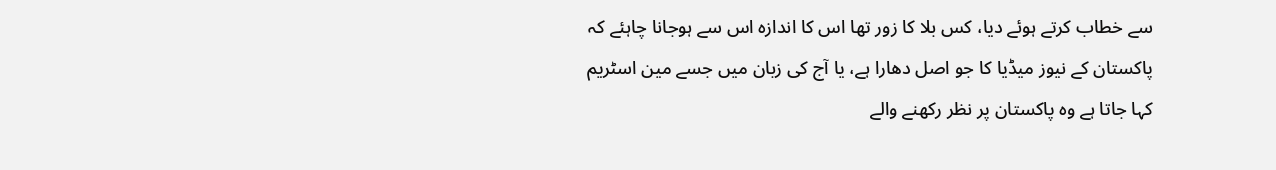سے خطاب کرتے ہوئے دیا، کس بلا کا زور تھا اس کا اندازہ اس سے ہوجانا چاہئے کہ پاکستان کے نیوز میڈیا کا جو اصل دھارا ہے، یا آج کی زبان میں جسے مین اسٹریم کہا جاتا ہے وہ پاکستان پر نظر رکھنے والے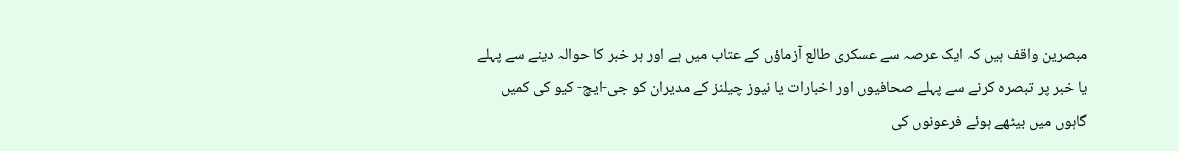مبصرین واقف ہیں کہ ایک عرصہ سے عسکری طالع آزماؤں کے عتاب میں ہے اور ہر خبر کا حوالہ دینے سے پہلے یا خبر پر تبصرہ کرنے سے پہلے صحافیوں اور اخبارات یا نیوز چیلنز کے مدیران کو جی-ایچ- کیو کی کمیں گاہوں میں بیٹھے ہوئے فرعونوں کی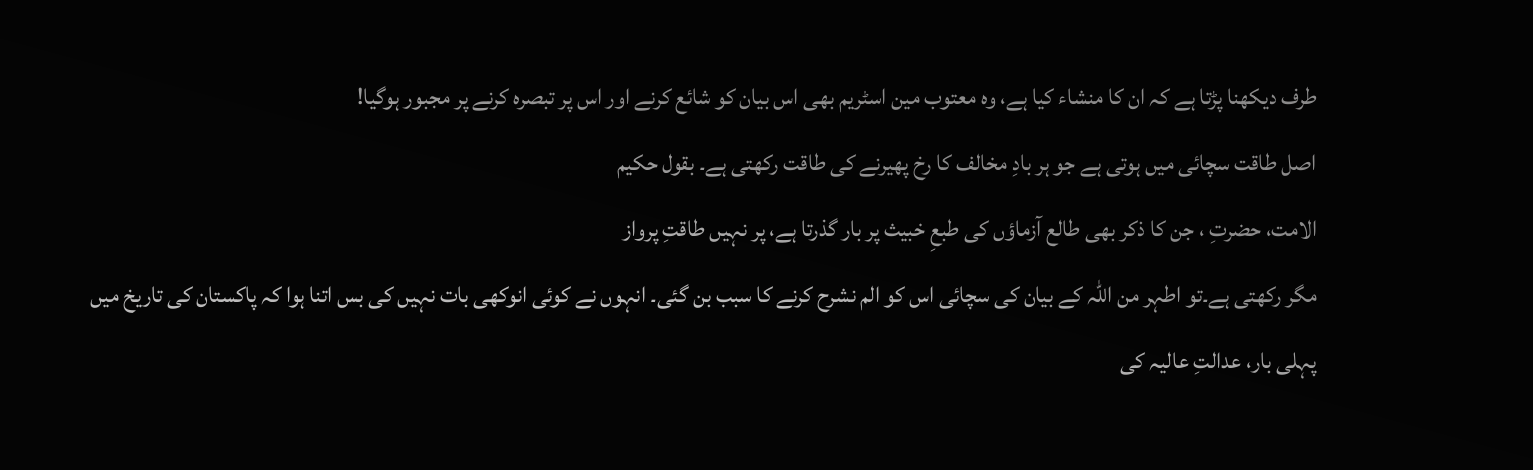طرف دیکھنا پڑتا ہے کہ ان کا منشاء کیا ہے، وہ معتوب مین اسٹریم بھی اس بیان کو شائع کرنے اور اس پر تبصرہ کرنے پر مجبور ہوگیا!
اصل طاقت سچائی میں ہوتی ہے جو ہر بادِ مخالف کا رخ پھیرنے کی طاقت رکھتی ہے۔ بقول حکیم
الامت، حضرتِ ، جن کا ذکر بھی طالع آزماؤں کی طبعِ خبیث پر بار گذرتا ہے، پر نہیں طاقتِ پرواز
مگر رکھتی ہے۔تو اطہر من اللہ کے بیان کی سچائی اس کو الم نشرح کرنے کا سبب بن گئی۔ انہوں نے کوئی انوکھی بات نہیں کی بس اتنا ہوا کہ پاکستان کی تاریخ میں پہلی بار، عدالتِ عالیہ کی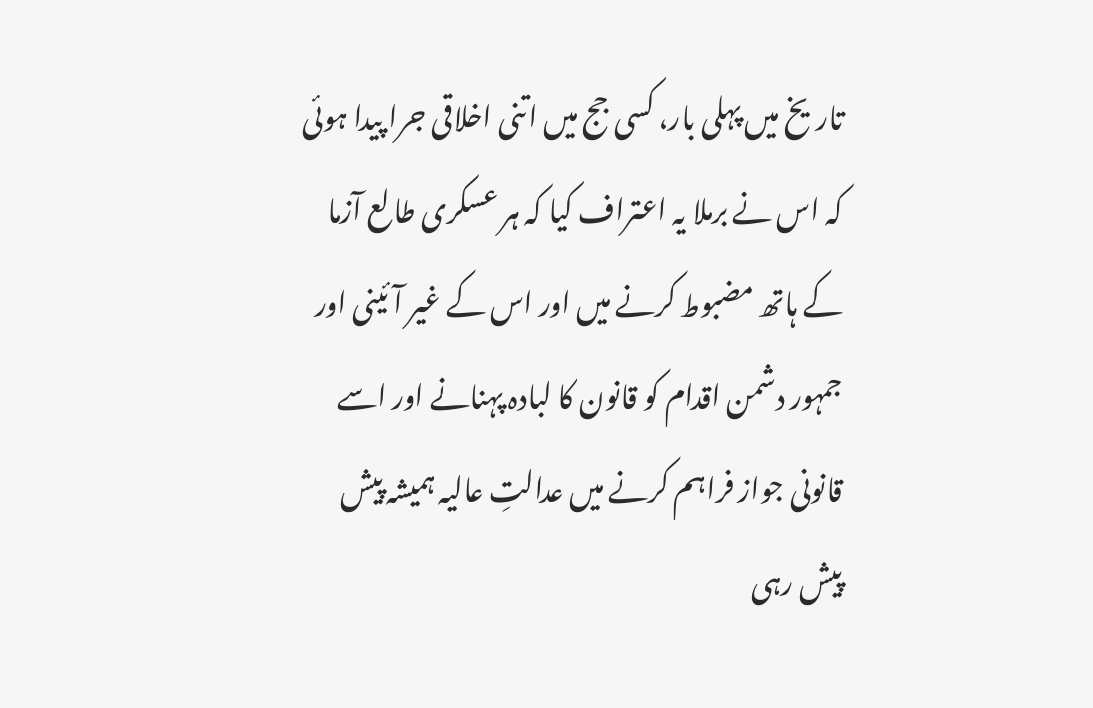تاریخ میں پہلی بار، کسی جج میں اتنی اخلاقی جرا پیدا ہوئی کہ اس نے برملا یہ اعتراف کیا کہ ہر عسکری طالع آزما کے ہاتھ مضبوط کرنے میں اور اس کے غیر آئینی اور جمہور دشمن اقدام کو قانون کا لبادہ پہنانے اور اسے قانونی جواز فراہم کرنے میں عدالتِ عالیہ ہمیشہ پیش پیش رہی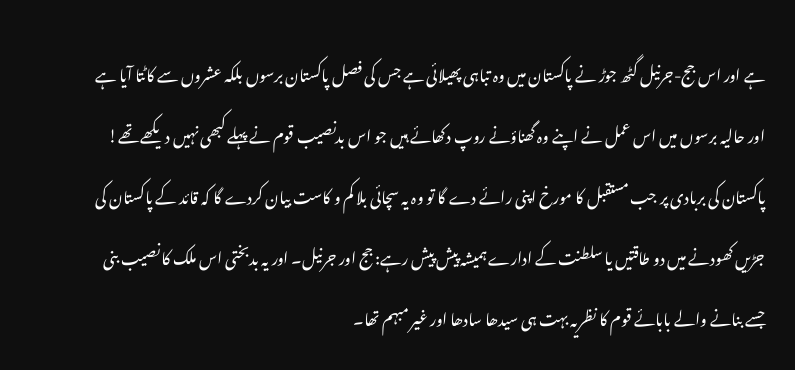ہے اور اس جج-جرنیل گٹھ جوڑ نے پاکستان میں وہ تباہی پھیلائی ہے جس کی فصل پاکستان برسوں بلکہ عشروں سے کاٹتا آیا ہے اور حالیہ برسوں میں اس عمل نے اپنے وہ گھناؤنے روپ دکھائے ہیں جو اس بدنصیب قوم نے پہلے کبھی نہیں دیکھے تھے! پاکستان کی بربادی پر جب مستقبل کا مورخ اپنی رائے دے گا تو وہ یہ سچائی بلا کم و کاست بیان کردے گا کہ قائد کے پاکستان کی جڑیں کھودنے میں دو طاقتیں یا سلطنت کے ادارے ہمیشہ پیش پیش رہے: جج اور جرنیل۔ اور یہ بدبختی اس ملک کا نصیب بنی جسے بنانے والے بابائے قوم کا نظریہ بہت ہی سیدھا سادھا اور غیر مبہم تھا۔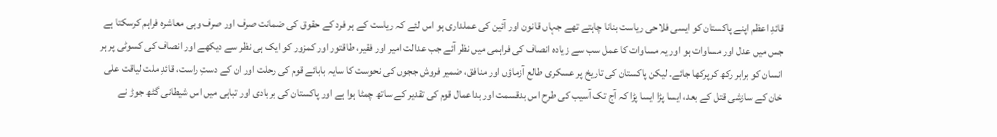قائدِ اعظم اپنے پاکستان کو ایسی فلاحی ریاست بنانا چاہتے تھے جہاں قانون اور آئین کی عملداری ہو اس لئے کہ ریاست کے ہر فرد کے حقوق کی ضمانت صرف اور صرف وہی معاشرہ فراہم کرسکتا ہے جس میں عدل اور مساوات ہو اور یہ مساوات کا عمل سب سے زیادہ انصاف کی فراہمی میں نظر آئے جب عدالت امیر اور فقیر، طاقتور اور کمزور کو ایک ہی نظر سے دیکھے اور انصاف کی کسوٹی پر ہر انسان کو برابر رکھ کرپرکھا جائے۔ لیکن پاکستان کی تاریخ پر عسکری طالع آزماؤں اور منافق، ضمیر فروش ججوں کی نحوست کا سایہ بابائے قوم کی رحلت اور ان کے دستِ راست، قائدِ ملت لیاقت علی خان کے سازشی قتل کے بعد، ایسا پڑا ایسا پڑا کہ آج تک آسیب کی طرح اس بدقسمت اور بداعمال قوم کی تقدیر کے ساتھ چمٹا ہوا ہے اور پاکستان کی بربادی اور تباہی میں اس شیطانی گٹھ جوڑ نے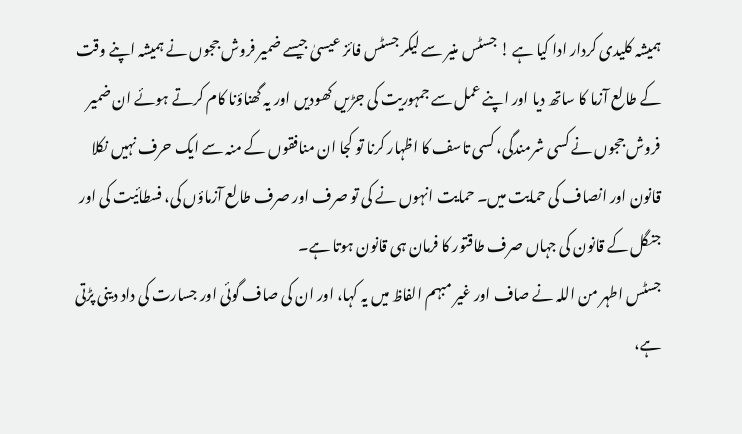ہمیشہ کلیدی کردار ادا کیا ہے ! جسٹس منیر سے لیکر جسٹس فائز عیسیٰ جیسے ضمیر فروش ججوں نے ہمیشہ اپنے وقت کے طالع آزما کا ساتھ دیا اور اپنے عمل سے جمہوریت کی جڑیں کھودیں اور یہ گھناؤنا کام کرتے ہوئے ان ضمیر فروش ججوں نے کسی شرمندگی، کسی تاسف کا اظہار کرنا تو کجا ان منافقوں کے منہ سے ایک حرف نہیں نکلا قانون اور انصاف کی حمایت میں۔ حمایت انہوں نے کی تو صرف اور صرف طالع آزماؤں کی، فسطائیت کی اور جنگل کے قانون کی جہاں صرف طاقتور کا فرمان ہی قانون ہوتا ہے۔
جسٹس اطہر من اللہ نے صاف اور غیر مبہم الفاظ میں یہ کہا، اور ان کی صاف گوئی اور جسارت کی داد دینی پڑتی ہے،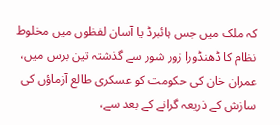کہ ملک میں جس ہائبرڈ یا آسان لفظوں میں مخلوط نظام کا ڈھنڈورا زور شور سے گذشتہ تین برس میں، عمران خان کی حکومت کو عسکری طالع آزماؤں کی سازش کے ذریعہ گرانے کے بعد سے،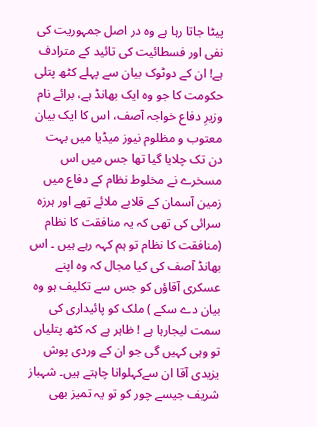پیٹا جاتا رہا ہے وہ در اصل جمہوریت کی نفی اور فسطائیت کی تائید کے مترادف ہے! ان کے دوٹوک بیان سے پہلے کٹھ پتلی حکومت کا جو وہ ایک بھانڈ ہے، برائے نام وزیرِ دفاع خواجہ آصف، اس کا ایک بیان معتوب و مظلوم نیوز میڈیا میں بہت دن تک چلایا گیا تھا جس میں اس مسخرے نے مخلوط نظام کے دفاع میں زمین آسمان کے قلابے ملائے تھے اور ہرزہ سرائی کی تھی کہ یہ منافقت کا نظام (منافقت کا نظام تو ہم کہہ رہے ہیں ۔ اس بھانڈ آصف کی کیا مجال کہ وہ اپنے عسکری آقاؤں کو جس سے تکلیف ہو وہ بیان دے سکے ) ملک کو پائیداری کی سمت لیجارہا ہے ! ظاہر ہے کہ کٹھ پتلیاں تو وہی کہیں گی جو ان کے وردی پوش یزیدی آقا ان سےکہلوانا چاہتے ہیں۔ شہباز شریف جیسے چور کو تو یہ تمیز بھی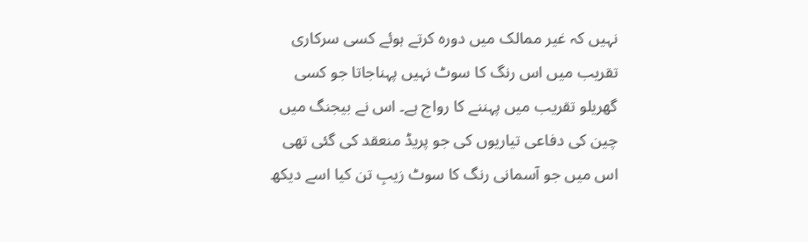نہیں کہ غیر ممالک میں دورہ کرتے ہوئے کسی سرکاری تقریب میں اس رنگ کا سوٹ نہیں پہناجاتا جو کسی گھریلو تقریب میں پہننے کا رواج ہے۔ اس نے بیجنگ میں چین کی دفاعی تیاریوں کی جو پریڈ منعقد کی گئی تھی اس میں جو آسمانی رنگ کا سوٹ زیبِ تن کیا اسے دیکھ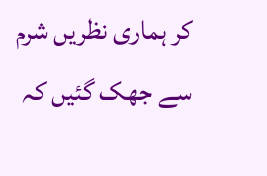کر ہماری نظریں شرم سے جھک گئیں کہ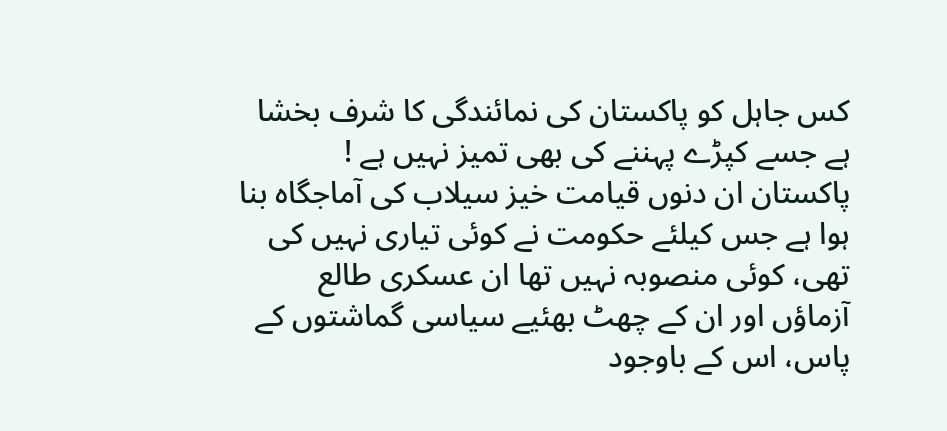کس جاہل کو پاکستان کی نمائندگی کا شرف بخشا ہے جسے کپڑے پہننے کی بھی تمیز نہیں ہے !
پاکستان ان دنوں قیامت خیز سیلاب کی آماجگاہ بنا ہوا ہے جس کیلئے حکومت نے کوئی تیاری نہیں کی تھی، کوئی منصوبہ نہیں تھا ان عسکری طالع آزماؤں اور ان کے چھٹ بھئیے سیاسی گماشتوں کے پاس، اس کے باوجود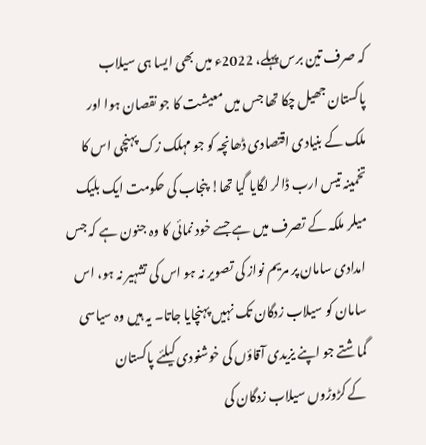کہ صرف تین برس پہلے، 2022ء میں بھی ایسا ہی سیلاب پاکستان جھیل چکا تھا جس میں معیشت کا جو نقصان ہوا اور ملک کے بنیادی اقتصادی ڈھانچہ کو جو مہلک زک پہنچی اس کا تخمینہ تیس ارب ڈالر لگایا گیا تھا! پنجاب کی حکومت ایک بلیک میلر ملکہ کے تصرف میں ہے جسے خود نمائی کا وہ جنون ہے کہ جس امدادی سامان پر مریم نواز کی تصویر نہ ہو اس کی تشہیر نہ ہو، اس سامان کو سیلاب زدگان تک نہیں پہنچایا جاتا۔ یہ ہیں وہ سیاسی گماشتے جو اپنے یزیدی آقاؤں کی خوشنودی کیلئے پاکستان
کے کڑوڑوں سیلاب زدگان کی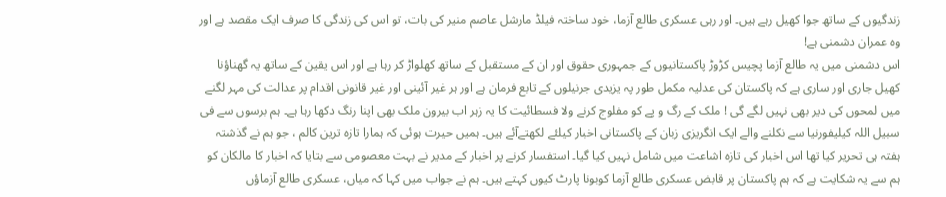زندگیوں کے ساتھ جوا کھیل رہے ہیں۔ اور رہی عسکری طالع آزما، خود ساختہ فیلڈ مارشل عاصم منیر کی بات، تو اس کی زندگی کا صرف ایک مقصد ہے اور وہ عمران دشمنی ہے!
اس دشمنی میں یہ طالع آزما پچیس کڑوڑ پاکستانیوں کے جمہوری حقوق اور ان کے مستقبل کے ساتھ کھلواڑ کر رہا ہے اور اس یقین کے ساتھ یہ گھناؤنا کھیل جاری اور ساری ہے کہ پاکستان کی عدلیہ مکمل طور پہ یزیدی جرنیلوں کے تابع فرمان ہے اور ہر غیر آئینی اور غیر قانونی اقدام پر عدالت کی مہر لگنے میں لمحوں کی دیر بھی نہیں لگے گی ! ملک کے رگ و پے کو مفلوج کرنے ولا فسطائیت کا یہ زہر اب بیرون ملک بھی اپنا رنگ دکھا رہا ہے۔ ہم برسوں سے فی سبیل اللہ کیلیفورنیا سے نکلنے والے ایک انگریزی زبان کے پاکستانی اخبار کیلئے لکھتےآئے ہیں۔ ہمیں حیرت ہوئی کہ ہمارا تازہ ترین کالم ، جو ہم نے گذشتہ ہفتہ ہی تحریر کیا تھا اس اخبار کی تازہ اشاعت میں شامل نہیں کیا گیا۔ استفسار کرنے پر اخبار کے مدیر نے بہت معصومی سے بتایا کہ اخبار کا مالکان کو ہم سے یہ شکایت ہے کہ ہم پاکستان پر قابض عسکری طالع آزما کوبونا پارٹ کیوں کہتے ہیں۔ ہم نے جواب میں کہا کہ میاں، عسکری طالع آزماؤں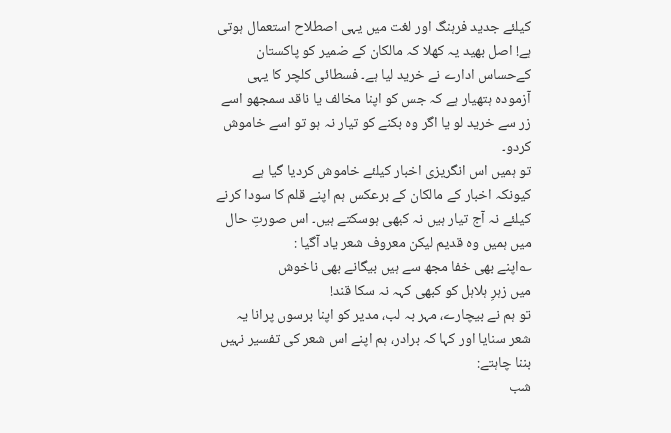کیلئے جدید فرہنگ اور لغت میں یہی اصطلاح استعمال ہوتی ہے! اصل بھید یہ کھلا کہ مالکان کے ضمیر کو پاکستان کےحساس ادارے نے خرید لیا ہے۔ فسطائی کلچر کا یہی آزمودہ ہتھیار ہے کہ جس کو اپنا مخالف یا ناقد سمجھو اسے زر سے خرید لو یا اگر وہ بکنے کو تیار نہ ہو تو اسے خاموش کردو۔
تو ہمیں اس انگریزی اخبار کیلئے خاموش کردیا گیا ہے کیونکہ اخبار کے مالکان کے برعکس ہم اپنے قلم کا سودا کرنے کیلئے نہ آج تیار ہیں نہ کبھی ہوسکتے ہیں۔ اس صورتِ حال میں ہمیں وہ قدیم لیکن معروف شعر یاد آگیا :
؎اپنے بھی خفا مجھ سے ہیں بیگانے بھی ناخوش
میں زہرِ ہلاہل کو کبھی کہہ نہ سکا قند!
تو ہم نے بیچارے، مہر بہ لب، مدیر کو اپنا برسوں پرانا یہ شعر سنایا اور کہا کہ برادر، ہم اپنے اس شعر کی تفسیر نہیں بننا چاہتے:
شب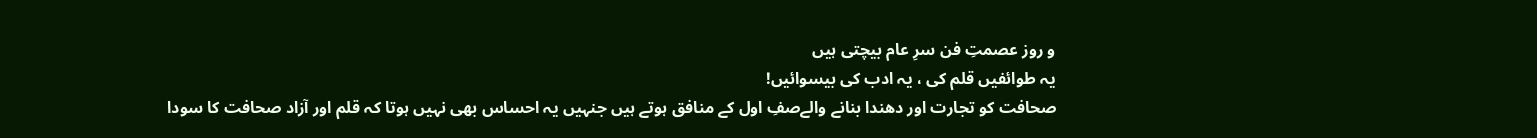و روز عصمتِ فن سرِ عام بیچتی ہیں
یہ طوائفیں قلم کی ، یہ ادب کی بیسوائیں!
صحافت کو تجارت اور دھندا بنانے والےصفِ اول کے منافق ہوتے ہیں جنہیں یہ احساس بھی نہیں ہوتا کہ قلم اور آزاد صحافت کا سودا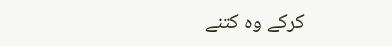کرکے وہ کتنے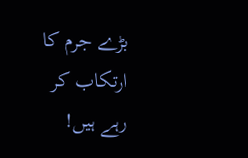بڑے جرم کا ارتکاب کر رہے ہیں!